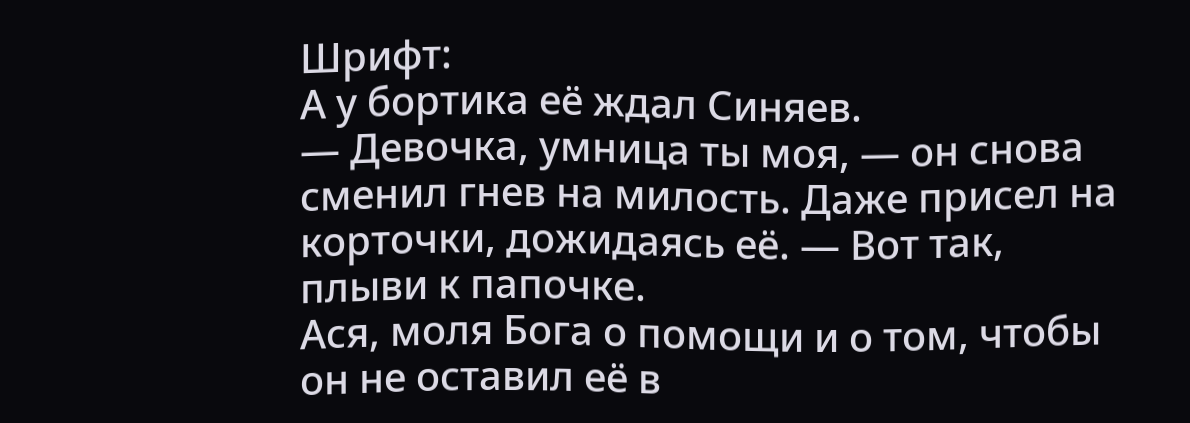Шрифт:
А у бортика её ждал Синяев.
— Девочка, умница ты моя, — он снова сменил гнев на милость. Даже присел на корточки, дожидаясь её. — Вот так, плыви к папочке.
Ася, моля Бога о помощи и о том, чтобы он не оставил её в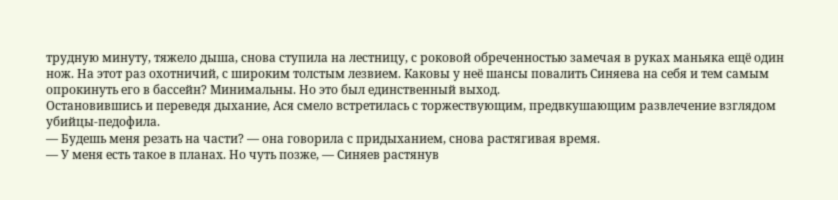трудную минуту, тяжело дыша, снова ступила на лестницу, с роковой обреченностью замечая в руках маньяка ещё один нож. На этот раз охотничий, с широким толстым лезвием. Каковы у неё шансы повалить Синяева на себя и тем самым опрокинуть его в бассейн? Минимальны. Но это был единственный выход.
Остановившись и переведя дыхание, Ася смело встретилась с торжествующим, предвкушающим развлечение взглядом убийцы-педофила.
— Будешь меня резать на части? — она говорила с придыханием, снова растягивая время.
— У меня есть такое в планах. Но чуть позже, — Синяев растянув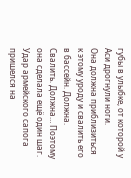губы в улыбке, от которой у Аси дрогнули ноги.
Она должна приблизиться к этому уроду и свалить его в бассейн. Должна. Свалить. Должна… Поэтому она сделала ещё один шаг.
Удар армейского сапога пришелся на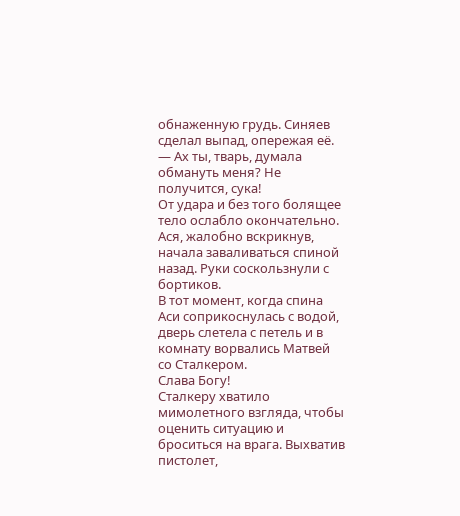обнаженную грудь. Синяев сделал выпад, опережая её.
— Ах ты, тварь, думала обмануть меня? Не получится, сука!
От удара и без того болящее тело ослабло окончательно. Ася, жалобно вскрикнув, начала заваливаться спиной назад. Руки соскользнули с бортиков.
В тот момент, когда спина Аси соприкоснулась с водой, дверь слетела с петель и в комнату ворвались Матвей со Сталкером.
Слава Богу!
Сталкеру хватило мимолетного взгляда, чтобы оценить ситуацию и броситься на врага. Выхватив пистолет,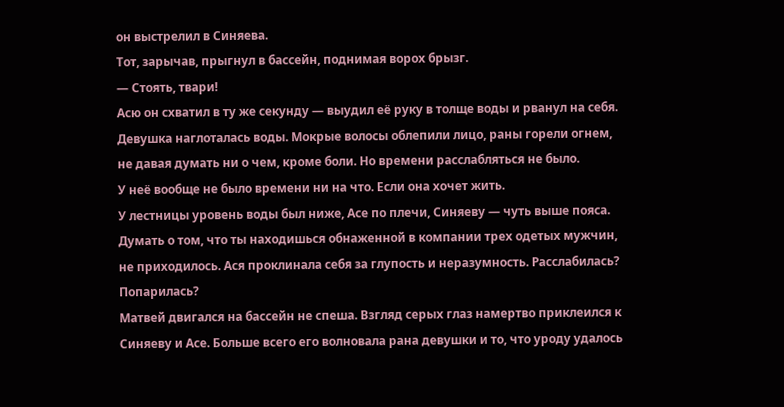он выстрелил в Синяева.
Тот, зарычав, прыгнул в бассейн, поднимая ворох брызг.
— Стоять, твари!
Асю он схватил в ту же секунду — выудил её руку в толще воды и рванул на себя. Девушка наглоталась воды. Мокрые волосы облепили лицо, раны горели огнем, не давая думать ни о чем, кроме боли. Но времени расслабляться не было.
У неё вообще не было времени ни на что. Если она хочет жить.
У лестницы уровень воды был ниже, Асе по плечи, Синяеву — чуть выше пояса. Думать о том, что ты находишься обнаженной в компании трех одетых мужчин, не приходилось. Ася проклинала себя за глупость и неразумность. Расслабилась? Попарилась?
Матвей двигался на бассейн не спеша. Взгляд серых глаз намертво приклеился к Синяеву и Асе. Больше всего его волновала рана девушки и то, что уроду удалось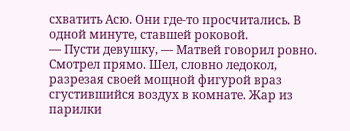схватить Асю. Они где-то просчитались. В одной минуте, ставшей роковой.
— Пусти девушку, — Матвей говорил ровно. Смотрел прямо. Шел, словно ледокол, разрезая своей мощной фигурой враз сгустившийся воздух в комнате. Жар из парилки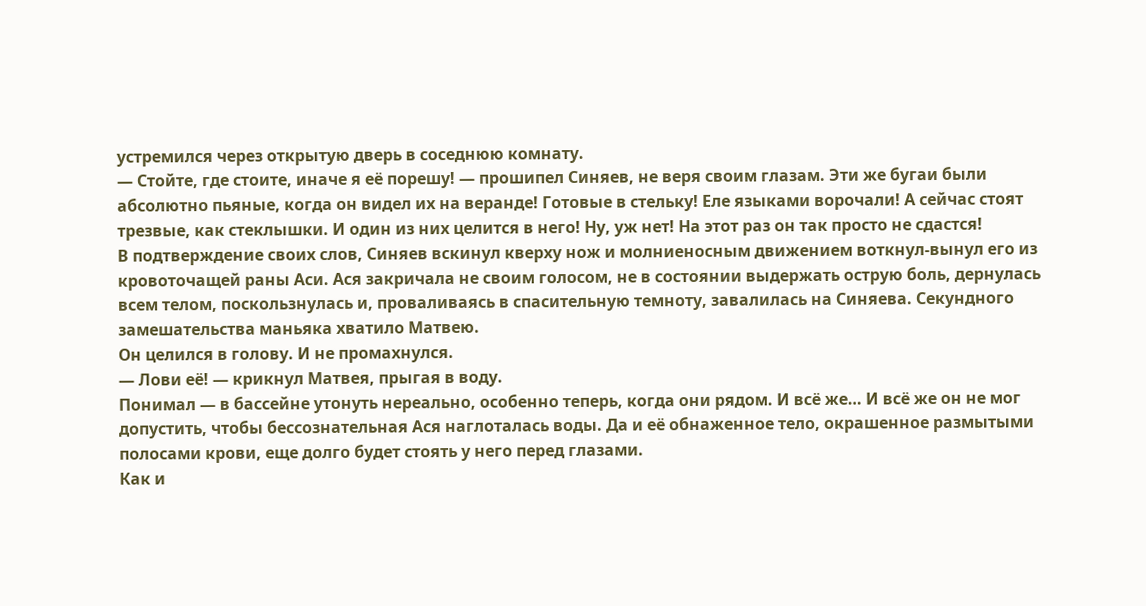устремился через открытую дверь в соседнюю комнату.
— Стойте, где стоите, иначе я её порешу! — прошипел Синяев, не веря своим глазам. Эти же бугаи были абсолютно пьяные, когда он видел их на веранде! Готовые в стельку! Еле языками ворочали! А сейчас стоят трезвые, как стеклышки. И один из них целится в него! Ну, уж нет! На этот раз он так просто не сдастся!
В подтверждение своих слов, Синяев вскинул кверху нож и молниеносным движением воткнул-вынул его из кровоточащей раны Аси. Ася закричала не своим голосом, не в состоянии выдержать острую боль, дернулась всем телом, поскользнулась и, проваливаясь в спасительную темноту, завалилась на Синяева. Секундного замешательства маньяка хватило Матвею.
Он целился в голову. И не промахнулся.
— Лови её! — крикнул Матвея, прыгая в воду.
Понимал — в бассейне утонуть нереально, особенно теперь, когда они рядом. И всё же… И всё же он не мог допустить, чтобы бессознательная Ася наглоталась воды. Да и её обнаженное тело, окрашенное размытыми полосами крови, еще долго будет стоять у него перед глазами.
Как и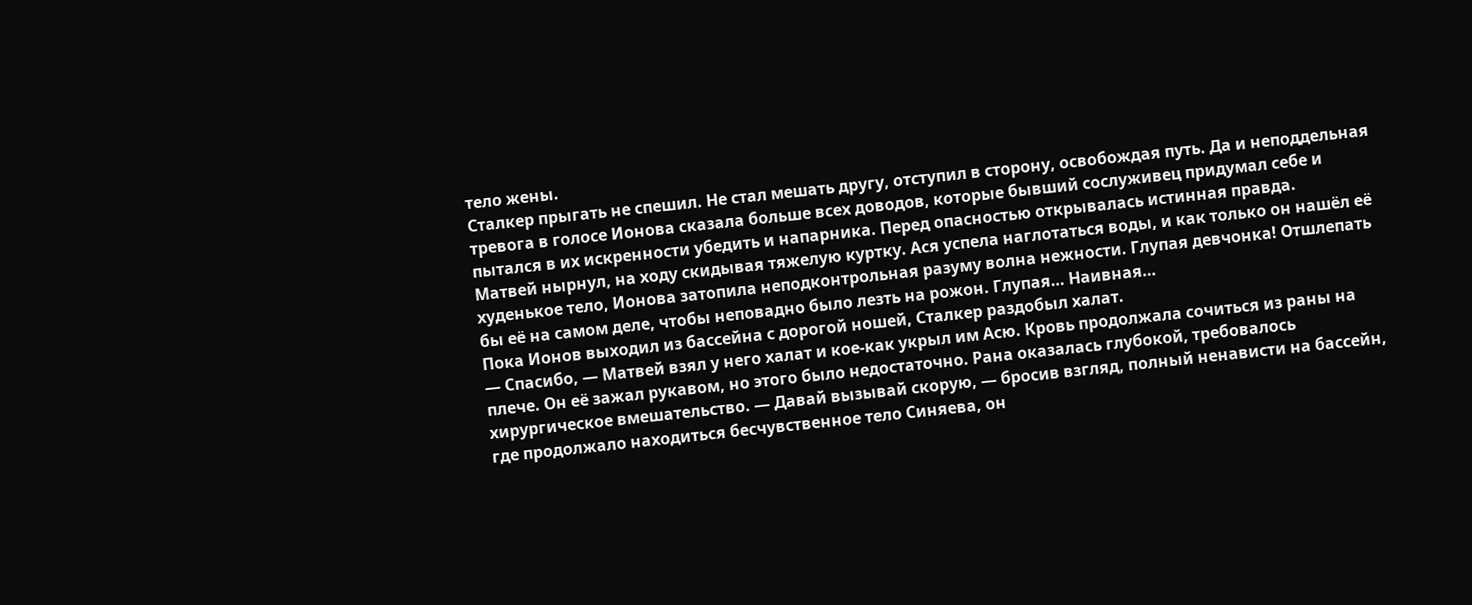тело жены.
Сталкер прыгать не спешил. Не стал мешать другу, отступил в сторону, освобождая путь. Да и неподдельная тревога в голосе Ионова сказала больше всех доводов, которые бывший сослуживец придумал себе и пытался в их искренности убедить и напарника. Перед опасностью открывалась истинная правда.
Матвей нырнул, на ходу скидывая тяжелую куртку. Ася успела наглотаться воды, и как только он нашёл её худенькое тело, Ионова затопила неподконтрольная разуму волна нежности. Глупая девчонка! Отшлепать бы её на самом деле, чтобы неповадно было лезть на рожон. Глупая… Наивная…
Пока Ионов выходил из бассейна с дорогой ношей, Сталкер раздобыл халат.
— Спасибо, — Матвей взял у него халат и кое-как укрыл им Асю. Кровь продолжала сочиться из раны на плече. Он её зажал рукавом, но этого было недостаточно. Рана оказалась глубокой, требовалось хирургическое вмешательство. — Давай вызывай скорую, — бросив взгляд, полный ненависти на бассейн, где продолжало находиться бесчувственное тело Синяева, он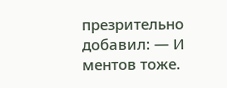презрительно добавил: — И ментов тоже.